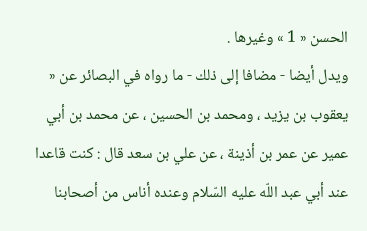الحسن « 1 » وغيرها .
ويدل أيضا - مضافا إلى ذلك - ما رواه في البصائر عن « يعقوب بن يزيد ، ومحمد بن الحسين ، عن محمد بن أبي عمير عن عمر بن أذينة ، عن علي بن سعد قال : كنت قاعدا عند أبي عبد اللّه عليه السّلام وعنده أناس من أصحابنا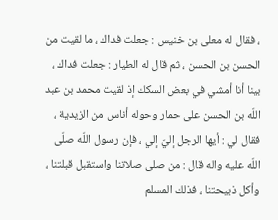، فقال له معلى بن خنيس : جعلت فداك ، ما لقيت من الحسن بن الحسن ، ثم قال له الطيار : جعلت فداك ، بينا أنا أمشي في بعض السكك إذ لقيت محمد بن عبد اللّه بن الحسن على حمار وحوله أناس من الزيدية ، فقال لي : أيها الرجل إليّ إلي ، فإن رسول اللّه صلّى اللّه عليه واله قال : من صلى صلاتنا واستقبل قبلتنا ، وأكل ذبيحتنا ، فذلك المسلم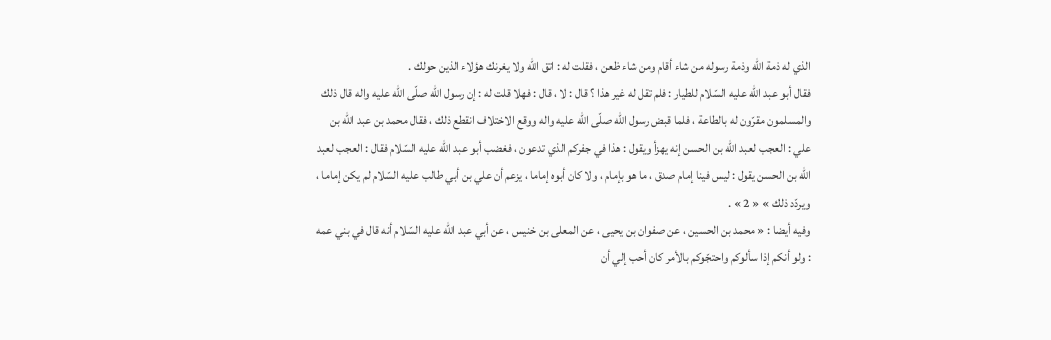الذي له ذمة اللّه وذمة رسوله من شاء أقام ومن شاء ظعن ، فقلت له : اتق اللّه ولا يغرنك هؤلاء الذين حولك .
فقال أبو عبد اللّه عليه السّلام للطيار : فلم تقل له غير هذا ؟ قال : لا ، قال : فهلا قلت له : إن رسول اللّه صلّى اللّه عليه واله قال ذلك والمسلمون مقرّون له بالطاعة ، فلما قبض رسول اللّه صلّى اللّه عليه واله ووقع الاختلاف انقطع ذلك ، فقال محمد بن عبد اللّه بن علي : العجب لعبد اللّه بن الحسن إنه يهزأ ويقول : هذا في جفركم الذي تدعون ، فغضب أبو عبد اللّه عليه السّلام فقال : العجب لعبد اللّه بن الحسن يقول : ليس فينا إمام صدق ، ما هو بإمام ، ولا كان أبوه إماما ، يزعم أن علي بن أبي طالب عليه السّلام لم يكن إماما ، ويردّد ذلك » « 2 » .
وفيه أيضا : « محمد بن الحسين ، عن صفوان بن يحيى ، عن المعلى بن خنيس ، عن أبي عبد اللّه عليه السّلام أنه قال في بني عمه : ولو أنكم إذا سألوكم واحتجّوكم بالأمر كان أحب إلي أن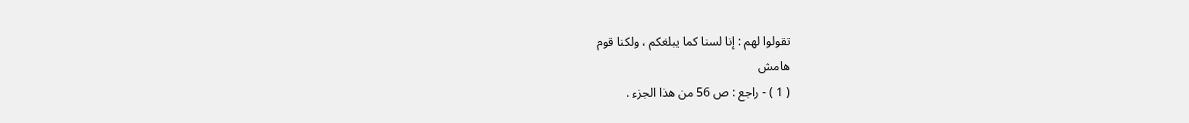تقولوا لهم : إنا لسنا كما يبلغكم ، ولكنا قوم
هامش
( 1 ) - راجع : ص 56 من هذا الجزء .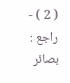( 2 ) - راجع : بصائر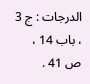الدرجات : ج 3 ، باب 14 ، ص 41 .